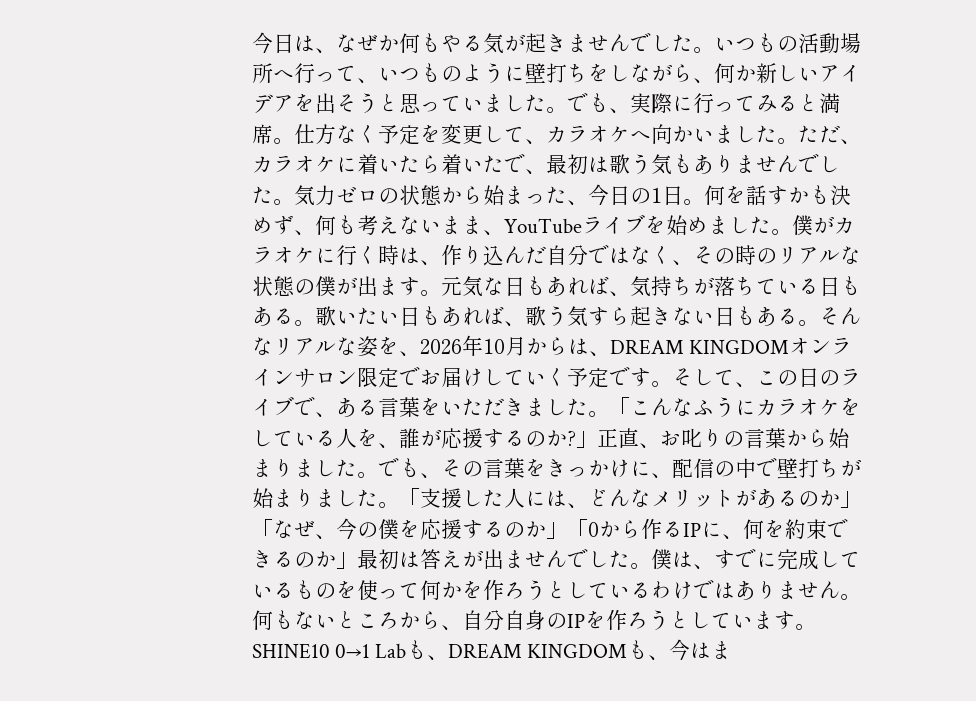今日は、なぜか何もやる気が起きませんでした。いつもの活動場所へ行って、いつものように壁打ちをしながら、何か新しいアイデアを出そうと思っていました。でも、実際に行ってみると満席。仕方なく予定を変更して、カラオケへ向かいました。ただ、カラオケに着いたら着いたで、最初は歌う気もありませんでした。気力ゼロの状態から始まった、今日の1日。何を話すかも決めず、何も考えないまま、YouTubeライブを始めました。僕がカラオケに行く時は、作り込んだ自分ではなく、その時のリアルな状態の僕が出ます。元気な日もあれば、気持ちが落ちている日もある。歌いたい日もあれば、歌う気すら起きない日もある。そんなリアルな姿を、2026年10月からは、DREAM KINGDOMオンラインサロン限定でお届けしていく予定です。そして、この日のライブで、ある言葉をいただきました。「こんなふうにカラオケをしている人を、誰が応援するのか?」正直、お叱りの言葉から始まりました。でも、その言葉をきっかけに、配信の中で壁打ちが始まりました。「支援した人には、どんなメリットがあるのか」「なぜ、今の僕を応援するのか」「0から作るIPに、何を約束できるのか」最初は答えが出ませんでした。僕は、すでに完成しているものを使って何かを作ろうとしているわけではありません。何もないところから、自分自身のIPを作ろうとしています。SHINE10 0→1 Labも、DREAM KINGDOMも、今はま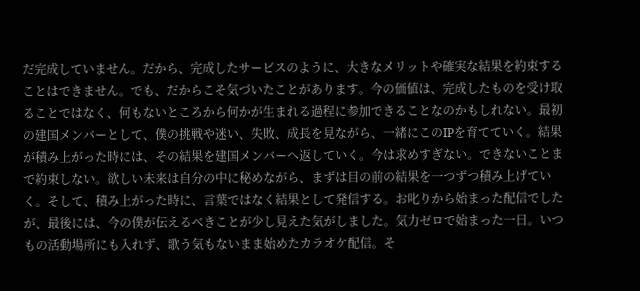だ完成していません。だから、完成したサービスのように、大きなメリットや確実な結果を約束することはできません。でも、だからこそ気づいたことがあります。今の価値は、完成したものを受け取ることではなく、何もないところから何かが生まれる過程に参加できることなのかもしれない。最初の建国メンバーとして、僕の挑戦や迷い、失敗、成長を見ながら、一緒にこのIPを育てていく。結果が積み上がった時には、その結果を建国メンバーへ返していく。今は求めすぎない。できないことまで約束しない。欲しい未来は自分の中に秘めながら、まずは目の前の結果を一つずつ積み上げていく。そして、積み上がった時に、言葉ではなく結果として発信する。お叱りから始まった配信でしたが、最後には、今の僕が伝えるべきことが少し見えた気がしました。気力ゼロで始まった一日。いつもの活動場所にも入れず、歌う気もないまま始めたカラオケ配信。そ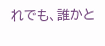れでも、誰かと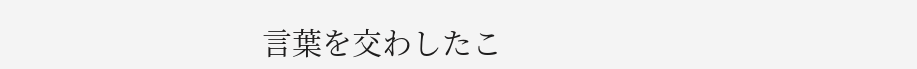言葉を交わしたこ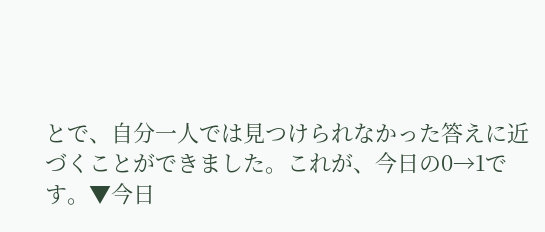とで、自分一人では見つけられなかった答えに近づくことができました。これが、今日の0→1です。▼今日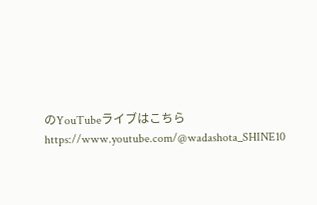のYouTubeライブはこちらhttps://www.youtube.com/@wadashota_SHINE10